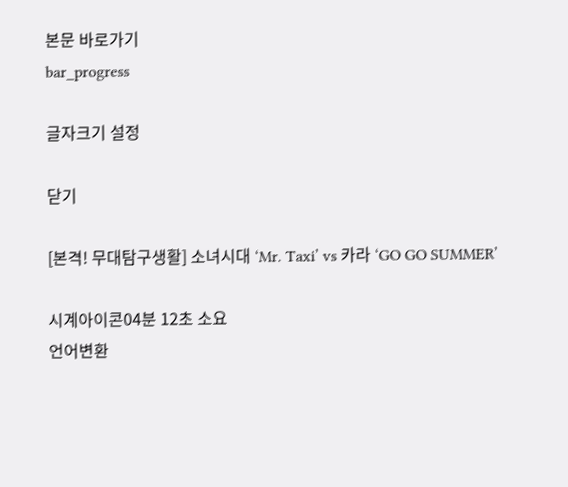본문 바로가기
bar_progress

글자크기 설정

닫기

[본격! 무대탐구생활] 소녀시대 ‘Mr. Taxi’ vs 카라 ‘GO GO SUMMER’

시계아이콘04분 12초 소요
언어변환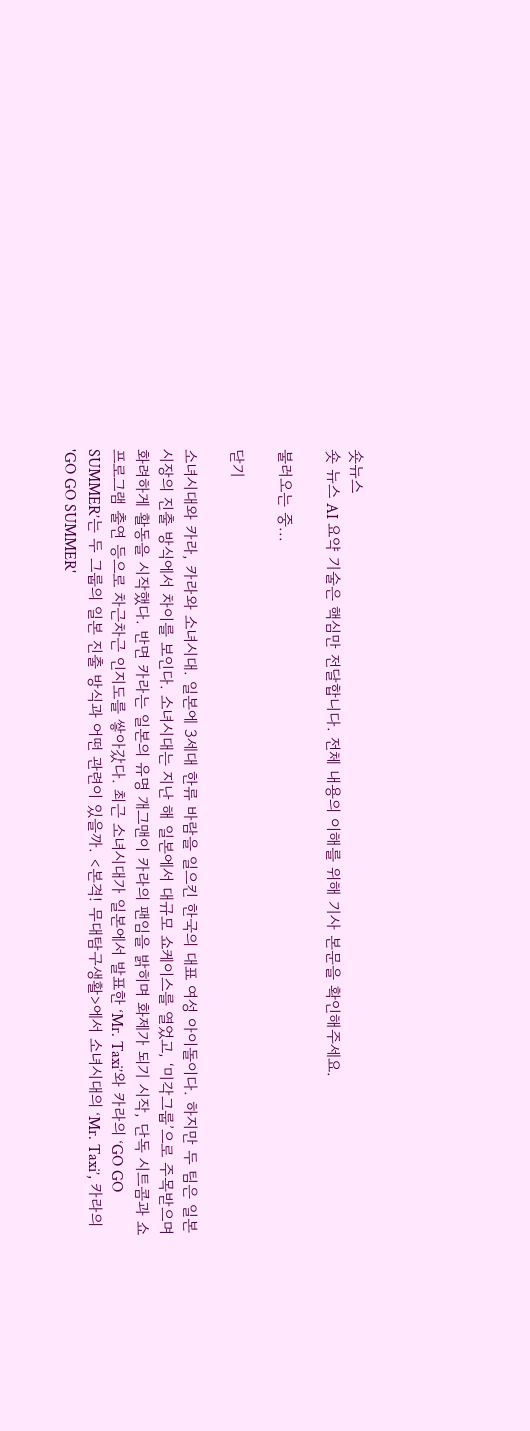숏뉴스
숏 뉴스 AI 요약 기술은 핵심만 전달합니다. 전체 내용의 이해를 위해 기사 본문을 확인해주세요.

불러오는 중...

닫기

소녀시대와 카라, 카라와 소녀시대. 일본에 3세대 한류 바람을 일으킨 한국의 대표 여성 아이돌이다. 하지만 두 팀은 일본시장의 진출 방식에서 차이를 보인다. 소녀시대는 지난 해 일본에서 대규모 쇼케이스를 열었고, ‘미각그룹’으로 주목받으며 화려하게 활동을 시작했다. 반면 카라는 일본의 유명 개그맨이 카라의 팬임을 밝히며 화제가 되기 시작, 단독 시트콤과 쇼프로그램 출연 등으로 차근차근 인지도를 쌓아갔다. 최근 소녀시대가 일본에서 발표한 ‘Mr. Taxi’와 카라의 ‘GO GO SUMMER’는 두 그룹의 일본 진출 방식과 어떤 관련이 있을까. <본격! 무대탐구생활>에서 소녀시대의 ‘Mr. Taxi’, 카라의 'GO GO SUMMER'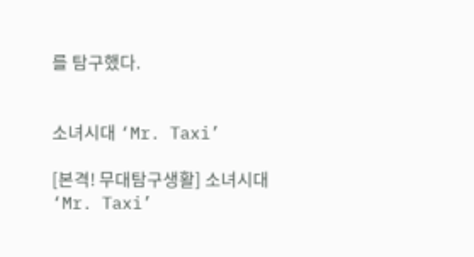를 탐구했다.


소녀시대 ‘Mr. Taxi’

[본격! 무대탐구생활] 소녀시대 ‘Mr. Taxi’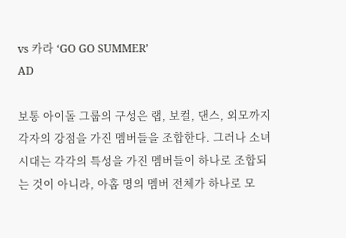vs 카라 ‘GO GO SUMMER’
AD

보통 아이돌 그룹의 구성은 랩, 보컬, 댄스, 외모까지 각자의 강점을 가진 멤버들을 조합한다. 그러나 소녀시대는 각각의 특성을 가진 멤버들이 하나로 조합되는 것이 아니라, 아홉 명의 멤버 전체가 하나로 모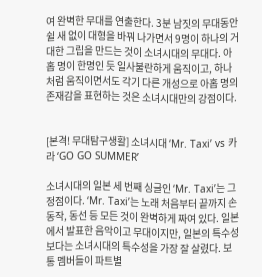여 완벽한 무대를 연출한다. 3분 남짓의 무대동안 쉴 새 없이 대형을 바꿔 나가면서 9명이 하나의 거대한 그립을 만드는 것이 소녀시대의 무대다. 아홉 명이 한명인 듯 일사불란하게 움직이고, 하나처럼 움직이면서도 각기 다른 개성으로 아홉 명의 존재감을 표현하는 것은 소녀시대만의 강점이다.


[본격! 무대탐구생활] 소녀시대 ‘Mr. Taxi’ vs 카라 ‘GO GO SUMMER’

소녀시대의 일본 세 번째 싱글인 ‘Mr. Taxi’는 그 정점이다. ‘Mr. Taxi’는 노래 처음부터 끝까지 손동작, 동선 등 모든 것이 완벽하게 짜여 있다. 일본에서 발표한 음악이고 무대이지만, 일본의 특수성보다는 소녀시대의 특수성을 가장 잘 살렸다. 보통 멤버들이 파트별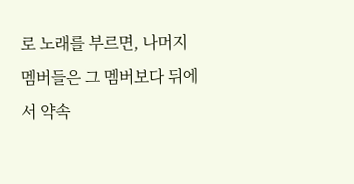로 노래를 부르면, 나머지 멤버들은 그 멤버보다 뒤에서 약속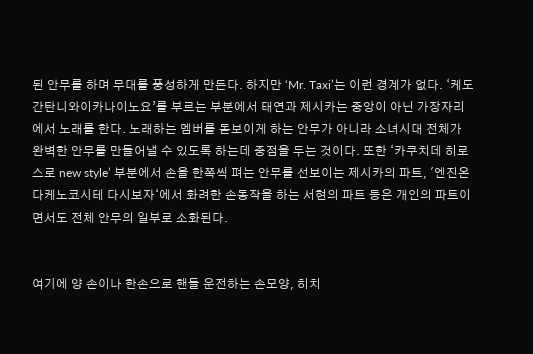된 안무를 하며 무대를 풍성하게 만든다. 하지만 ‘Mr. Taxi’는 이런 경계가 없다. ‘케도간탄니와이카나이노요’를 부르는 부분에서 태연과 제시카는 중앙이 아닌 가장자리에서 노래를 한다. 노래하는 멤버를 돋보이게 하는 안무가 아니라 소녀시대 전체가 완벽한 안무를 만들어낼 수 있도록 하는데 중점을 두는 것이다. 또한 ‘카쿠치데 히로스로 new style’ 부분에서 손을 한쪽씩 펴는 안무를 선보이는 제시카의 파트, '엔진온다케노코시테 다시보자‘에서 화려한 손동작을 하는 서현의 파트 등은 개인의 파트이면서도 전체 안무의 일부로 소화된다.


여기에 양 손이나 한손으로 핸들 운전하는 손모양, 히치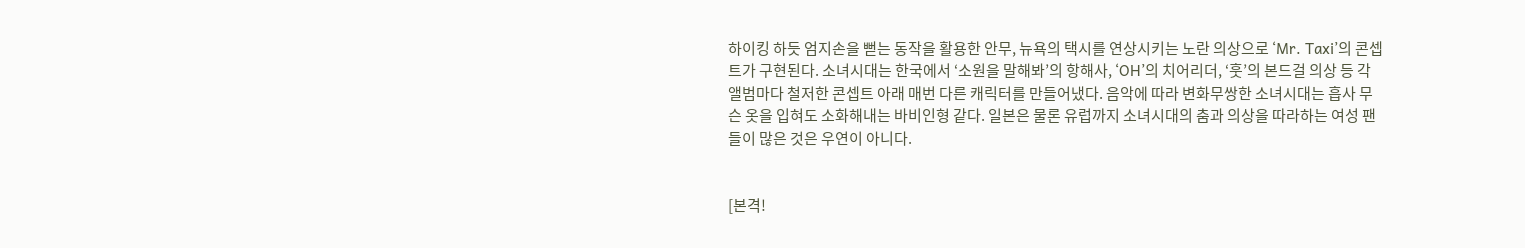하이킹 하듯 엄지손을 뻗는 동작을 활용한 안무, 뉴욕의 택시를 연상시키는 노란 의상으로 ‘Mr. Taxi’의 콘셉트가 구현된다. 소녀시대는 한국에서 ‘소원을 말해봐’의 항해사, ‘OH’의 치어리더, ‘훗’의 본드걸 의상 등 각 앨범마다 철저한 콘셉트 아래 매번 다른 캐릭터를 만들어냈다. 음악에 따라 변화무쌍한 소녀시대는 흡사 무슨 옷을 입혀도 소화해내는 바비인형 같다. 일본은 물론 유럽까지 소녀시대의 춤과 의상을 따라하는 여성 팬들이 많은 것은 우연이 아니다.


[본격!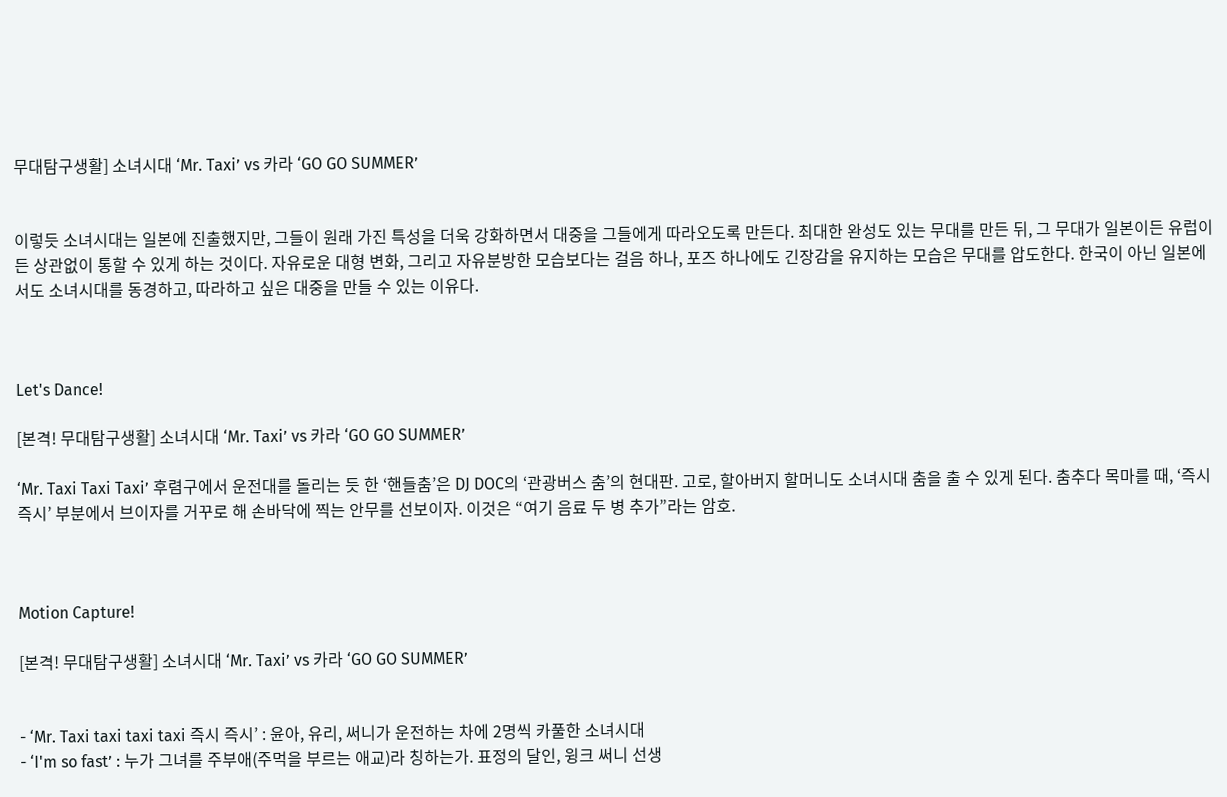무대탐구생활] 소녀시대 ‘Mr. Taxi’ vs 카라 ‘GO GO SUMMER’


이렇듯 소녀시대는 일본에 진출했지만, 그들이 원래 가진 특성을 더욱 강화하면서 대중을 그들에게 따라오도록 만든다. 최대한 완성도 있는 무대를 만든 뒤, 그 무대가 일본이든 유럽이든 상관없이 통할 수 있게 하는 것이다. 자유로운 대형 변화, 그리고 자유분방한 모습보다는 걸음 하나, 포즈 하나에도 긴장감을 유지하는 모습은 무대를 압도한다. 한국이 아닌 일본에서도 소녀시대를 동경하고, 따라하고 싶은 대중을 만들 수 있는 이유다.



Let's Dance!

[본격! 무대탐구생활] 소녀시대 ‘Mr. Taxi’ vs 카라 ‘GO GO SUMMER’

‘Mr. Taxi Taxi Taxi’ 후렴구에서 운전대를 돌리는 듯 한 ‘핸들춤’은 DJ DOC의 ‘관광버스 춤’의 현대판. 고로, 할아버지 할머니도 소녀시대 춤을 출 수 있게 된다. 춤추다 목마를 때, ‘즉시 즉시’ 부분에서 브이자를 거꾸로 해 손바닥에 찍는 안무를 선보이자. 이것은 “여기 음료 두 병 추가”라는 암호.



Motion Capture!

[본격! 무대탐구생활] 소녀시대 ‘Mr. Taxi’ vs 카라 ‘GO GO SUMMER’


- ‘Mr. Taxi taxi taxi taxi 즉시 즉시’ : 윤아, 유리, 써니가 운전하는 차에 2명씩 카풀한 소녀시대
- ‘I'm so fast’ : 누가 그녀를 주부애(주먹을 부르는 애교)라 칭하는가. 표정의 달인, 윙크 써니 선생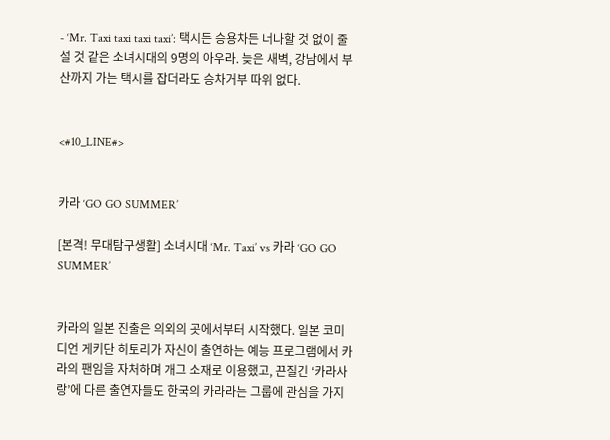- ‘Mr. Taxi taxi taxi taxi’: 택시든 승용차든 너나할 것 없이 줄설 것 같은 소녀시대의 9명의 아우라. 늦은 새벽, 강남에서 부산까지 가는 택시를 잡더라도 승차거부 따위 없다.


<#10_LINE#>


카라 ‘GO GO SUMMER’

[본격! 무대탐구생활] 소녀시대 ‘Mr. Taxi’ vs 카라 ‘GO GO SUMMER’


카라의 일본 진출은 의외의 곳에서부터 시작했다. 일본 코미디언 게키단 히토리가 자신이 출연하는 예능 프로그램에서 카라의 팬임을 자처하며 개그 소재로 이용했고, 끈질긴 ‘카라사랑’에 다른 출연자들도 한국의 카라라는 그룹에 관심을 가지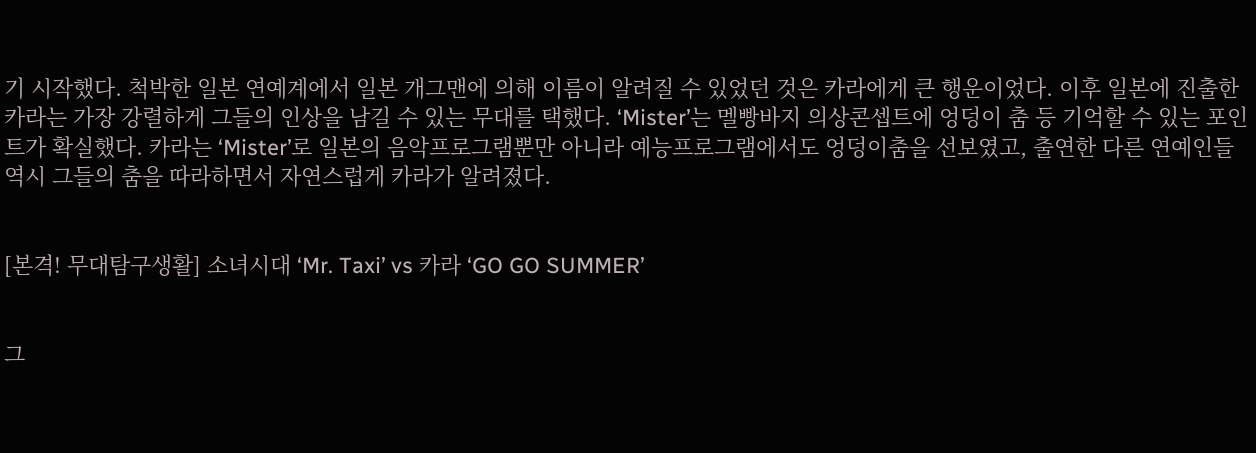기 시작했다. 척박한 일본 연예계에서 일본 개그맨에 의해 이름이 알려질 수 있었던 것은 카라에게 큰 행운이었다. 이후 일본에 진출한 카라는 가장 강렬하게 그들의 인상을 남길 수 있는 무대를 택했다. ‘Mister’는 멜빵바지 의상콘셉트에 엉덩이 춤 등 기억할 수 있는 포인트가 확실했다. 카라는 ‘Mister’로 일본의 음악프로그램뿐만 아니라 예능프로그램에서도 엉덩이춤을 선보였고, 출연한 다른 연예인들 역시 그들의 춤을 따라하면서 자연스럽게 카라가 알려졌다.


[본격! 무대탐구생활] 소녀시대 ‘Mr. Taxi’ vs 카라 ‘GO GO SUMMER’


그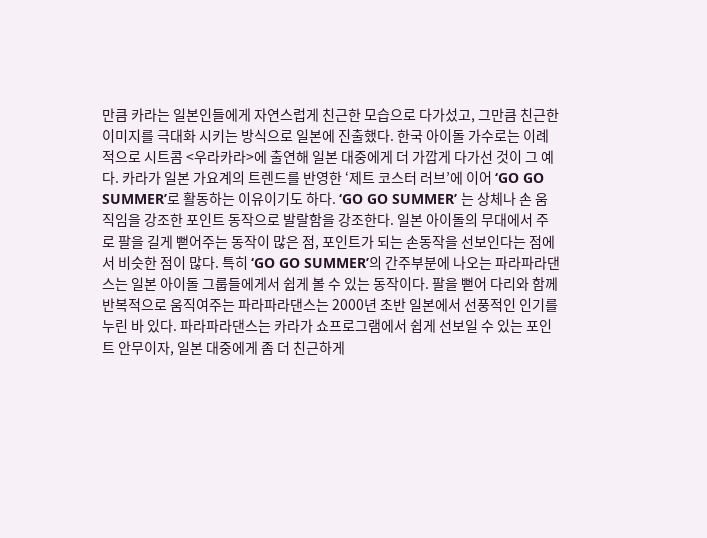만큼 카라는 일본인들에게 자연스럽게 친근한 모습으로 다가섰고, 그만큼 친근한 이미지를 극대화 시키는 방식으로 일본에 진출했다. 한국 아이돌 가수로는 이례적으로 시트콤 <우라카라>에 출연해 일본 대중에게 더 가깝게 다가선 것이 그 예다. 카라가 일본 가요계의 트렌드를 반영한 ‘제트 코스터 러브’에 이어 ‘GO GO SUMMER’로 활동하는 이유이기도 하다. ‘GO GO SUMMER’ 는 상체나 손 움직임을 강조한 포인트 동작으로 발랄함을 강조한다. 일본 아이돌의 무대에서 주로 팔을 길게 뻗어주는 동작이 많은 점, 포인트가 되는 손동작을 선보인다는 점에서 비슷한 점이 많다. 특히 ‘GO GO SUMMER’의 간주부분에 나오는 파라파라댄스는 일본 아이돌 그룹들에게서 쉽게 볼 수 있는 동작이다. 팔을 뻗어 다리와 함께 반복적으로 움직여주는 파라파라댄스는 2000년 초반 일본에서 선풍적인 인기를 누린 바 있다. 파라파라댄스는 카라가 쇼프로그램에서 쉽게 선보일 수 있는 포인트 안무이자, 일본 대중에게 좀 더 친근하게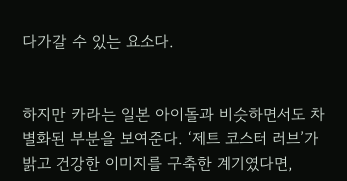다가갈 수 있는 요소다.


하지만 카라는 일본 아이돌과 비슷하면서도 차별화된 부분을 보여준다. ‘제트 코스터 러브’가 밝고 건강한 이미지를 구축한 계기였다면,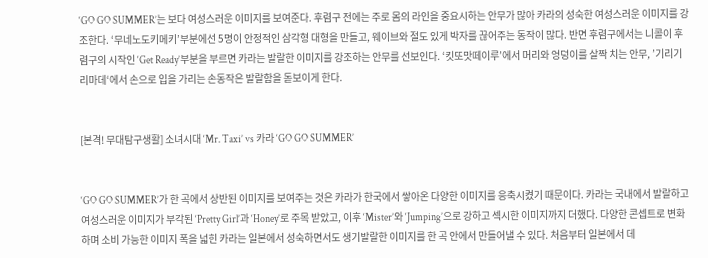‘GO GO SUMMER’는 보다 여성스러운 이미지를 보여준다. 후렴구 전에는 주로 몸의 라인을 중요시하는 안무가 많아 카라의 성숙한 여성스러운 이미지를 강조한다. ‘무네노도키메키’부분에선 5명이 안정적인 삼각형 대형을 만들고, 웨이브와 절도 있게 박자를 끊어주는 동작이 많다. 반면 후렴구에서는 니콜이 후렴구의 시작인 ‘Get Ready’부분을 부르면 카라는 발랄한 이미지를 강조하는 안무를 선보인다. ‘킷또맛떼이루’에서 머리와 엉덩이를 살짝 치는 안무, ’기리기리마데‘에서 손으로 입을 가리는 손동작은 발랄함을 돋보이게 한다.


[본격! 무대탐구생활] 소녀시대 ‘Mr. Taxi’ vs 카라 ‘GO GO SUMMER’


‘GO GO SUMMER’가 한 곡에서 상반된 이미지를 보여주는 것은 카라가 한국에서 쌓아온 다양한 이미지를 응축시켰기 때문이다. 카라는 국내에서 발랄하고 여성스러운 이미지가 부각된 ‘Pretty Girl’과 ‘Honey’로 주목 받았고, 이후 ‘Mister’와 ‘Jumping’으로 강하고 섹시한 이미지까지 더했다. 다양한 콘셉트로 변화하며 소비 가능한 이미지 폭을 넓힌 카라는 일본에서 성숙하면서도 생기발랄한 이미지를 한 곡 안에서 만들어낼 수 있다. 처음부터 일본에서 데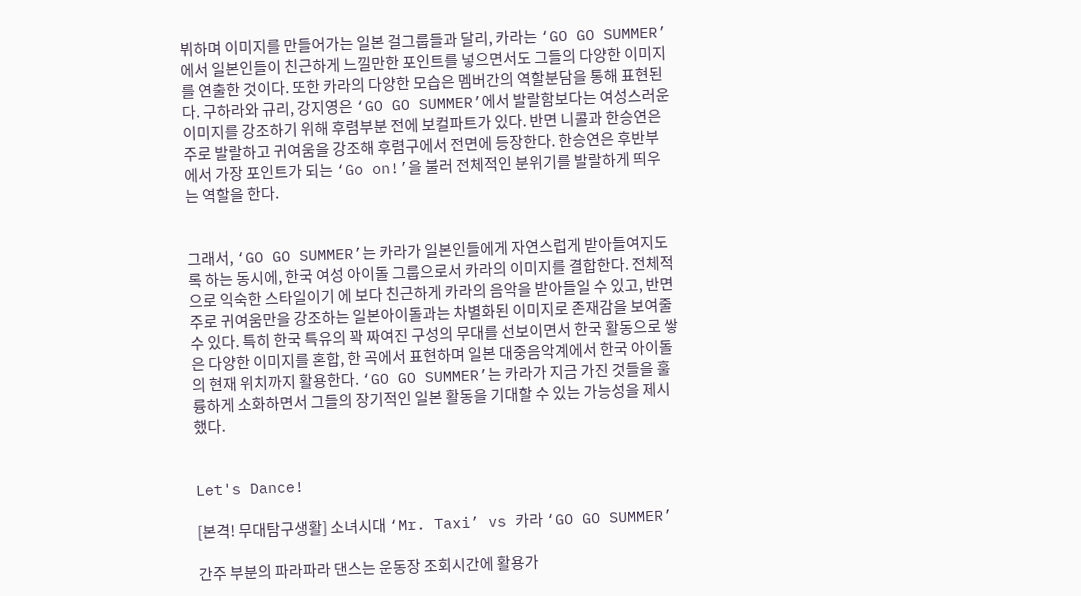뷔하며 이미지를 만들어가는 일본 걸그룹들과 달리, 카라는 ‘GO GO SUMMER’에서 일본인들이 친근하게 느낄만한 포인트를 넣으면서도 그들의 다양한 이미지를 연출한 것이다. 또한 카라의 다양한 모습은 멤버간의 역할분담을 통해 표현된다. 구하라와 규리, 강지영은 ‘GO GO SUMMER’에서 발랄함보다는 여성스러운 이미지를 강조하기 위해 후렴부분 전에 보컬파트가 있다. 반면 니콜과 한승연은 주로 발랄하고 귀여움을 강조해 후렴구에서 전면에 등장한다. 한승연은 후반부에서 가장 포인트가 되는 ‘Go on!’을 불러 전체적인 분위기를 발랄하게 띄우는 역할을 한다.


그래서, ‘GO GO SUMMER’는 카라가 일본인들에게 자연스럽게 받아들여지도록 하는 동시에, 한국 여성 아이돌 그룹으로서 카라의 이미지를 결합한다. 전체적으로 익숙한 스타일이기 에 보다 친근하게 카라의 음악을 받아들일 수 있고, 반면 주로 귀여움만을 강조하는 일본아이돌과는 차별화된 이미지로 존재감을 보여줄 수 있다. 특히 한국 특유의 꽉 짜여진 구성의 무대를 선보이면서 한국 활동으로 쌓은 다양한 이미지를 혼합, 한 곡에서 표현하며 일본 대중음악계에서 한국 아이돌의 현재 위치까지 활용한다. ‘GO GO SUMMER’는 카라가 지금 가진 것들을 훌륭하게 소화하면서 그들의 장기적인 일본 활동을 기대할 수 있는 가능성을 제시했다.


Let's Dance!

[본격! 무대탐구생활] 소녀시대 ‘Mr. Taxi’ vs 카라 ‘GO GO SUMMER’

간주 부분의 파라파라 댄스는 운동장 조회시간에 활용가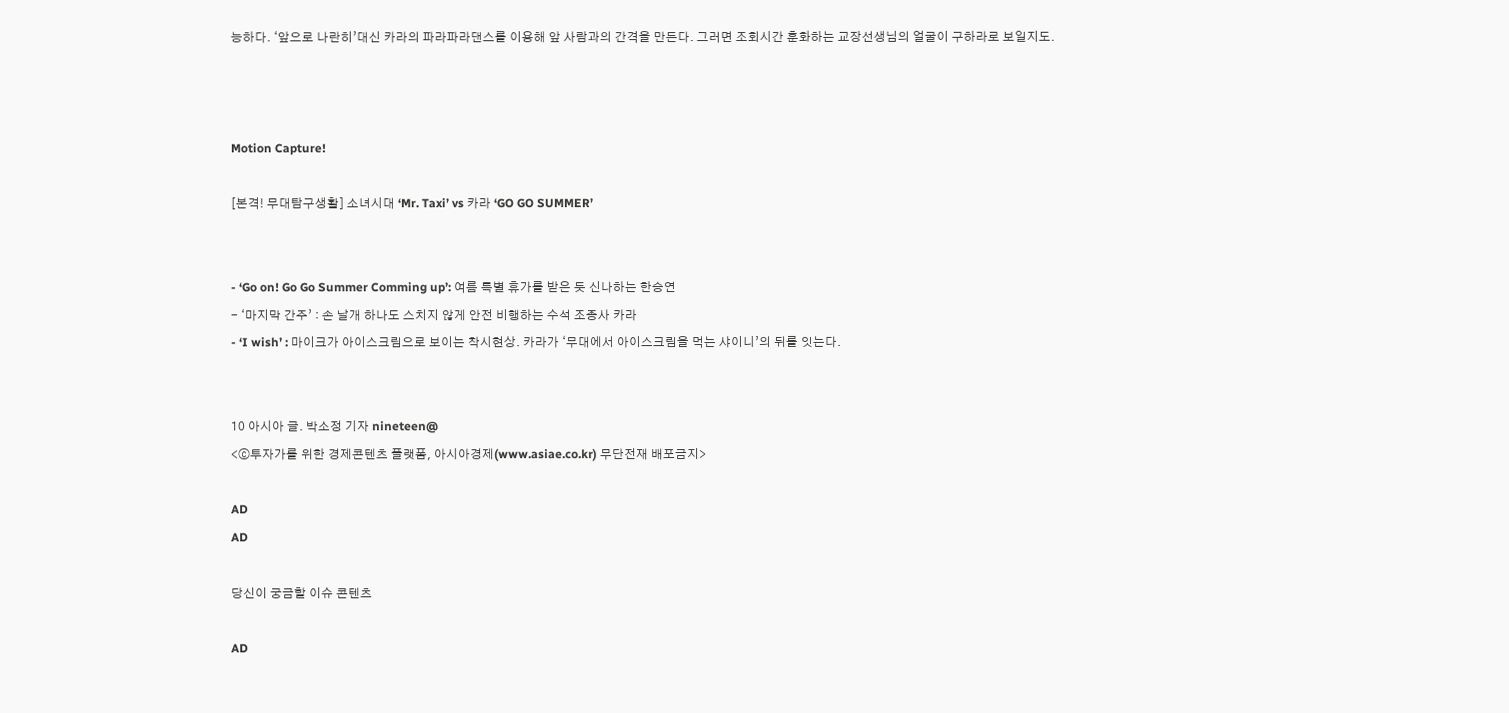능하다. ‘앞으로 나란히’대신 카라의 파라파라댄스를 이용해 앞 사람과의 간격을 만든다. 그러면 조회시간 훈화하는 교장선생님의 얼굴이 구하라로 보일지도.



Motion Capture!

[본격! 무대탐구생활] 소녀시대 ‘Mr. Taxi’ vs 카라 ‘GO GO SUMMER’


- ‘Go on! Go Go Summer Comming up’: 여름 특별 휴가를 받은 듯 신나하는 한승연
- ‘마지막 간주’ : 손 날개 하나도 스치지 않게 안전 비행하는 수석 조종사 카라
- ‘I wish’ : 마이크가 아이스크림으로 보이는 착시현상. 카라가 ‘무대에서 아이스크림을 먹는 샤이니’의 뒤를 잇는다.


10 아시아 글. 박소정 기자 nineteen@
<ⓒ투자가를 위한 경제콘텐츠 플랫폼, 아시아경제(www.asiae.co.kr) 무단전재 배포금지>

AD
AD

당신이 궁금할 이슈 콘텐츠

AD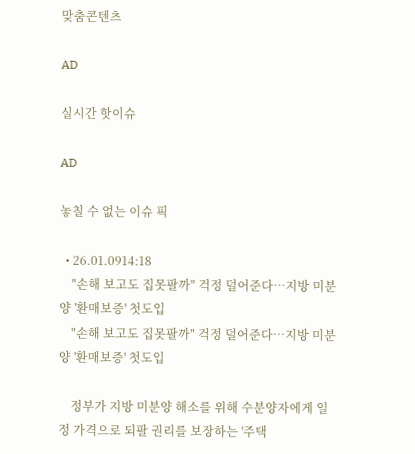맞춤콘텐츠

AD

실시간 핫이슈

AD

놓칠 수 없는 이슈 픽

  • 26.01.0914:18
    "손해 보고도 집못팔까" 걱정 덜어준다…지방 미분양 '환매보증' 첫도입
    "손해 보고도 집못팔까" 걱정 덜어준다…지방 미분양 '환매보증' 첫도입

    정부가 지방 미분양 해소를 위해 수분양자에게 일정 가격으로 되팔 권리를 보장하는 '주택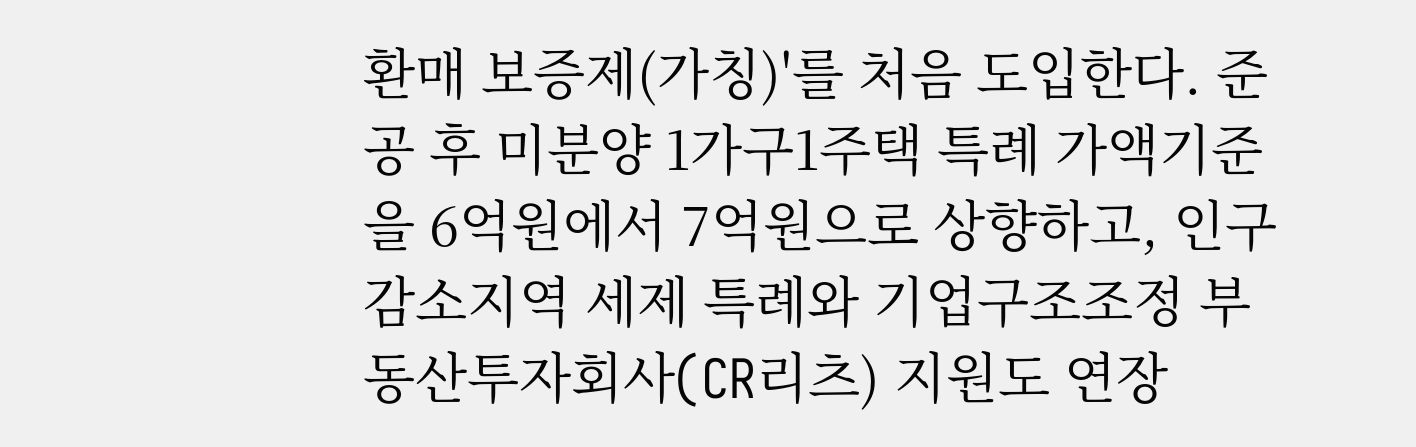환매 보증제(가칭)'를 처음 도입한다. 준공 후 미분양 1가구1주택 특례 가액기준을 6억원에서 7억원으로 상향하고, 인구감소지역 세제 특례와 기업구조조정 부동산투자회사(CR리츠) 지원도 연장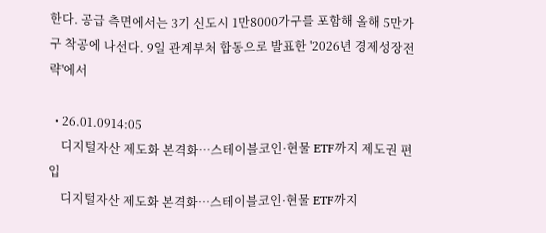한다. 공급 측면에서는 3기 신도시 1만8000가구를 포함해 올해 5만가구 착공에 나선다. 9일 관계부처 합동으로 발표한 '2026년 경제성장전략'에서

  • 26.01.0914:05
    디지털자산 제도화 본격화…스테이블코인·현물 ETF까지 제도권 편입
    디지털자산 제도화 본격화…스테이블코인·현물 ETF까지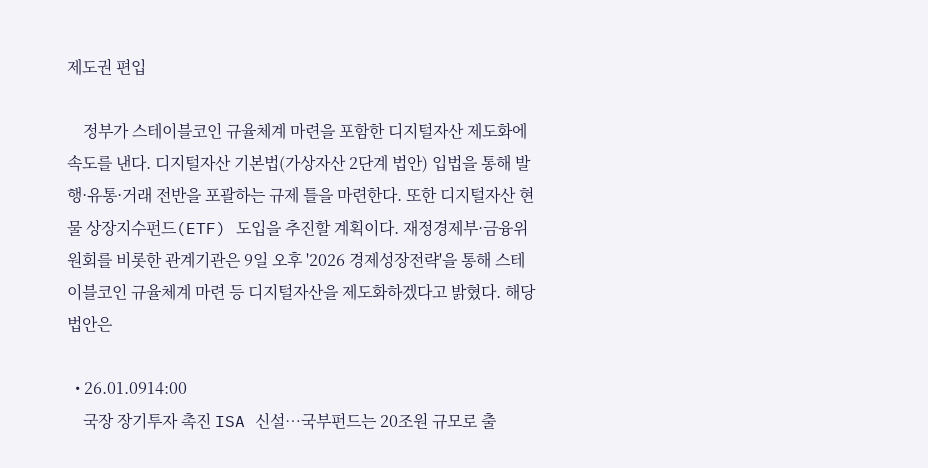제도권 편입

    정부가 스테이블코인 규율체계 마련을 포함한 디지털자산 제도화에 속도를 낸다. 디지털자산 기본법(가상자산 2단계 법안) 입법을 통해 발행·유통·거래 전반을 포괄하는 규제 틀을 마련한다. 또한 디지털자산 현물 상장지수펀드(ETF) 도입을 추진할 계획이다. 재정경제부·금융위원회를 비롯한 관계기관은 9일 오후 '2026 경제성장전략'을 통해 스테이블코인 규율체계 마련 등 디지털자산을 제도화하겠다고 밝혔다. 해당 법안은

  • 26.01.0914:00
    국장 장기투자 촉진 ISA 신설…국부펀드는 20조원 규모로 출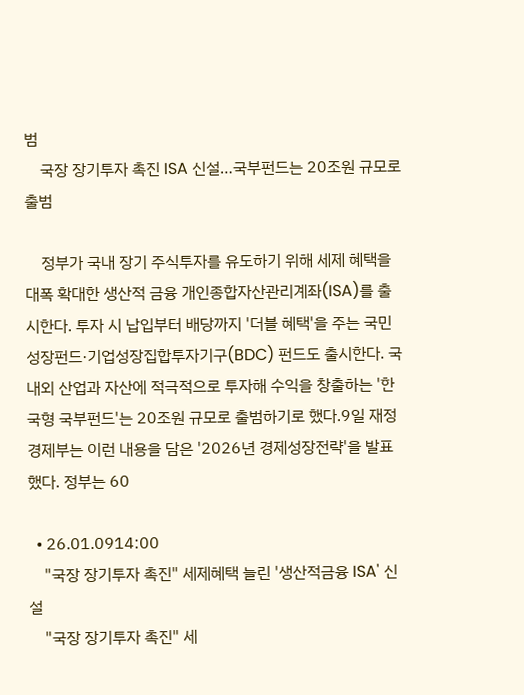범
    국장 장기투자 촉진 ISA 신설…국부펀드는 20조원 규모로 출범

    정부가 국내 장기 주식투자를 유도하기 위해 세제 혜택을 대폭 확대한 생산적 금융 개인종합자산관리계좌(ISA)를 출시한다. 투자 시 납입부터 배당까지 '더블 혜택'을 주는 국민성장펀드·기업성장집합투자기구(BDC) 펀드도 출시한다. 국내외 산업과 자산에 적극적으로 투자해 수익을 창출하는 '한국형 국부펀드'는 20조원 규모로 출범하기로 했다.9일 재정경제부는 이런 내용을 담은 '2026년 경제성장전략'을 발표했다. 정부는 60

  • 26.01.0914:00
    "국장 장기투자 촉진" 세제혜택 늘린 '생산적금융 ISA' 신설
    "국장 장기투자 촉진" 세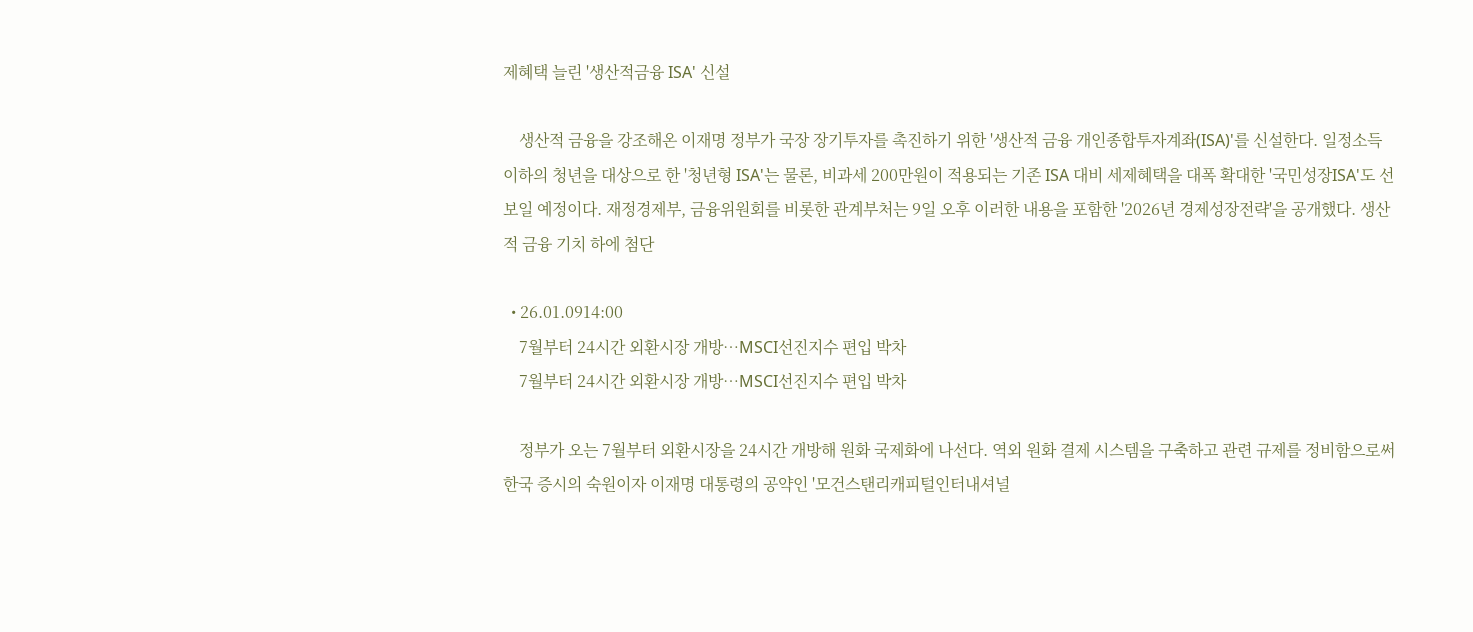제혜택 늘린 '생산적금융 ISA' 신설

    생산적 금융을 강조해온 이재명 정부가 국장 장기투자를 촉진하기 위한 '생산적 금융 개인종합투자계좌(ISA)'를 신설한다. 일정소득 이하의 청년을 대상으로 한 '청년형 ISA'는 물론, 비과세 200만원이 적용되는 기존 ISA 대비 세제혜택을 대폭 확대한 '국민성장ISA'도 선보일 예정이다. 재정경제부, 금융위원회를 비롯한 관계부처는 9일 오후 이러한 내용을 포함한 '2026년 경제성장전략'을 공개했다. 생산적 금융 기치 하에 첨단

  • 26.01.0914:00
    7월부터 24시간 외환시장 개방…MSCI선진지수 편입 박차
    7월부터 24시간 외환시장 개방…MSCI선진지수 편입 박차

    정부가 오는 7월부터 외환시장을 24시간 개방해 원화 국제화에 나선다. 역외 원화 결제 시스템을 구축하고 관련 규제를 정비함으로써 한국 증시의 숙원이자 이재명 대통령의 공약인 '모건스탠리캐피털인터내셔널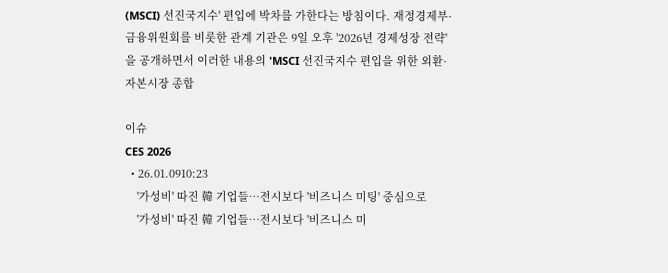(MSCI) 선진국지수' 편입에 박차를 가한다는 방침이다. 재정경제부·금융위원회를 비롯한 관계 기관은 9일 오후 '2026년 경제성장 전략'을 공개하면서 이러한 내용의 'MSCI 선진국지수 편입을 위한 외환·자본시장 종합

이슈
CES 2026
  • 26.01.0910:23
    '가성비' 따진 韓 기업들…전시보다 '비즈니스 미팅' 중심으로
    '가성비' 따진 韓 기업들…전시보다 '비즈니스 미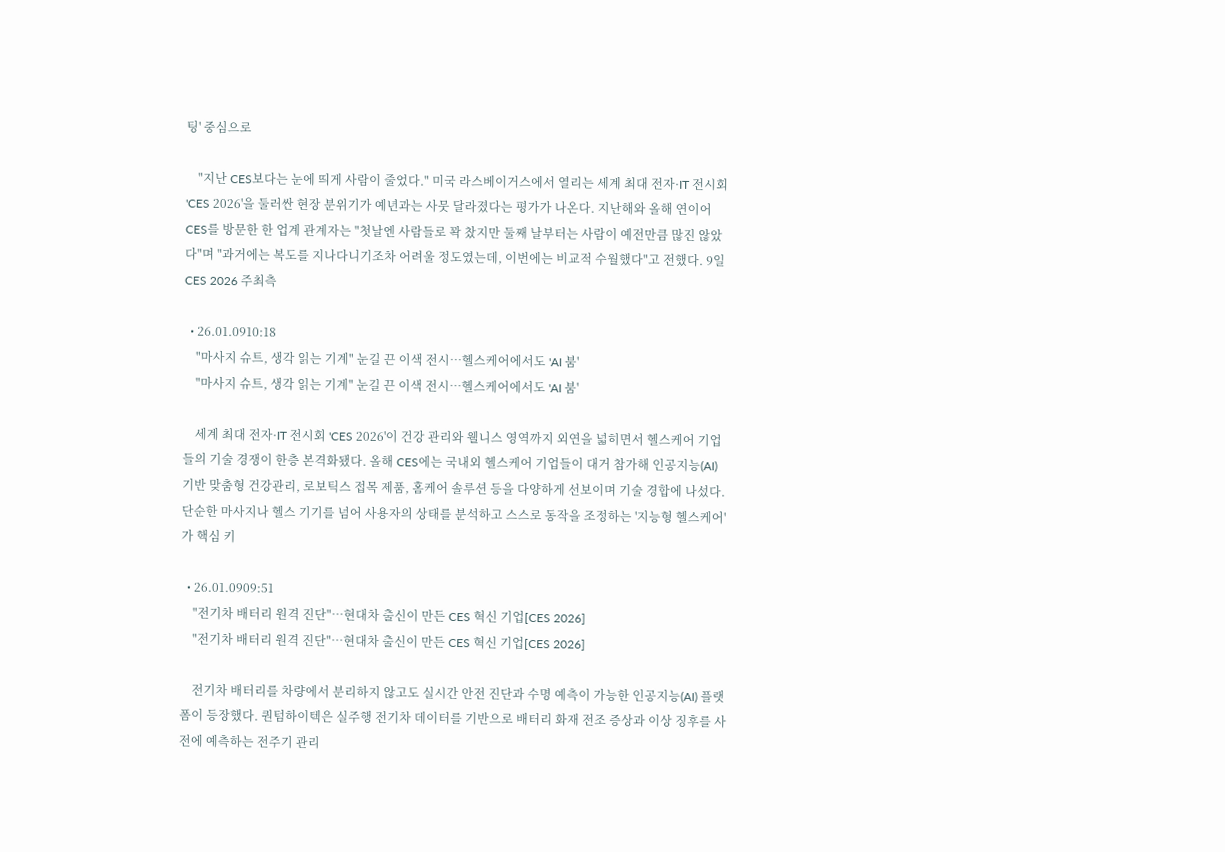팅' 중심으로

    "지난 CES보다는 눈에 띄게 사람이 줄었다." 미국 라스베이거스에서 열리는 세계 최대 전자·IT 전시회 'CES 2026'을 둘러싼 현장 분위기가 예년과는 사뭇 달라졌다는 평가가 나온다. 지난해와 올해 연이어 CES를 방문한 한 업계 관계자는 "첫날엔 사람들로 꽉 찼지만 둘째 날부터는 사람이 예전만큼 많진 않았다"며 "과거에는 복도를 지나다니기조차 어려울 정도였는데, 이번에는 비교적 수월했다"고 전했다. 9일 CES 2026 주최측

  • 26.01.0910:18
    "마사지 슈트, 생각 읽는 기계" 눈길 끈 이색 전시…헬스케어에서도 'AI 붐'
    "마사지 슈트, 생각 읽는 기계" 눈길 끈 이색 전시…헬스케어에서도 'AI 붐'

    세계 최대 전자·IT 전시회 'CES 2026'이 건강 관리와 웰니스 영역까지 외연을 넓히면서 헬스케어 기업들의 기술 경쟁이 한층 본격화됐다. 올해 CES에는 국내외 헬스케어 기업들이 대거 참가해 인공지능(AI) 기반 맞춤형 건강관리, 로보틱스 접목 제품, 홈케어 솔루션 등을 다양하게 선보이며 기술 경합에 나섰다. 단순한 마사지나 헬스 기기를 넘어 사용자의 상태를 분석하고 스스로 동작을 조정하는 '지능형 헬스케어'가 핵심 키

  • 26.01.0909:51
    "전기차 배터리 원격 진단"…현대차 출신이 만든 CES 혁신 기업[CES 2026]
    "전기차 배터리 원격 진단"…현대차 출신이 만든 CES 혁신 기업[CES 2026]

    전기차 배터리를 차량에서 분리하지 않고도 실시간 안전 진단과 수명 예측이 가능한 인공지능(AI) 플랫폼이 등장했다. 퀀텀하이텍은 실주행 전기차 데이터를 기반으로 배터리 화재 전조 증상과 이상 징후를 사전에 예측하는 전주기 관리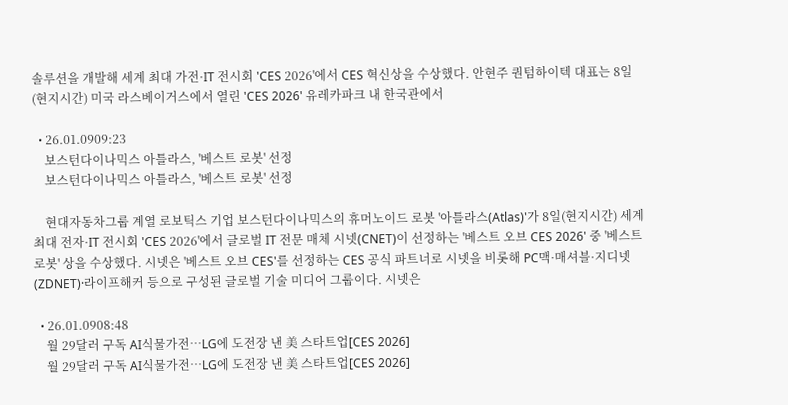솔루션을 개발해 세계 최대 가전·IT 전시회 'CES 2026'에서 CES 혁신상을 수상했다. 안현주 퀀텀하이텍 대표는 8일(현지시간) 미국 라스베이거스에서 열린 'CES 2026' 유레카파크 내 한국관에서

  • 26.01.0909:23
    보스턴다이나믹스 아틀라스, '베스트 로봇' 선정
    보스턴다이나믹스 아틀라스, '베스트 로봇' 선정

    현대자동차그룹 계열 로보틱스 기업 보스턴다이나믹스의 휴머노이드 로봇 '아틀라스(Atlas)'가 8일(현지시간) 세계 최대 전자·IT 전시회 'CES 2026'에서 글로벌 IT 전문 매체 시넷(CNET)이 선정하는 '베스트 오브 CES 2026' 중 '베스트 로봇' 상을 수상했다. 시넷은 '베스트 오브 CES'를 선정하는 CES 공식 파트너로 시넷을 비롯해 PC맥·매셔블·지디넷(ZDNET)·라이프해커 등으로 구성된 글로벌 기술 미디어 그룹이다. 시넷은

  • 26.01.0908:48
    월 29달러 구독 AI식물가전…LG에 도전장 낸 美 스타트업[CES 2026]
    월 29달러 구독 AI식물가전…LG에 도전장 낸 美 스타트업[CES 2026]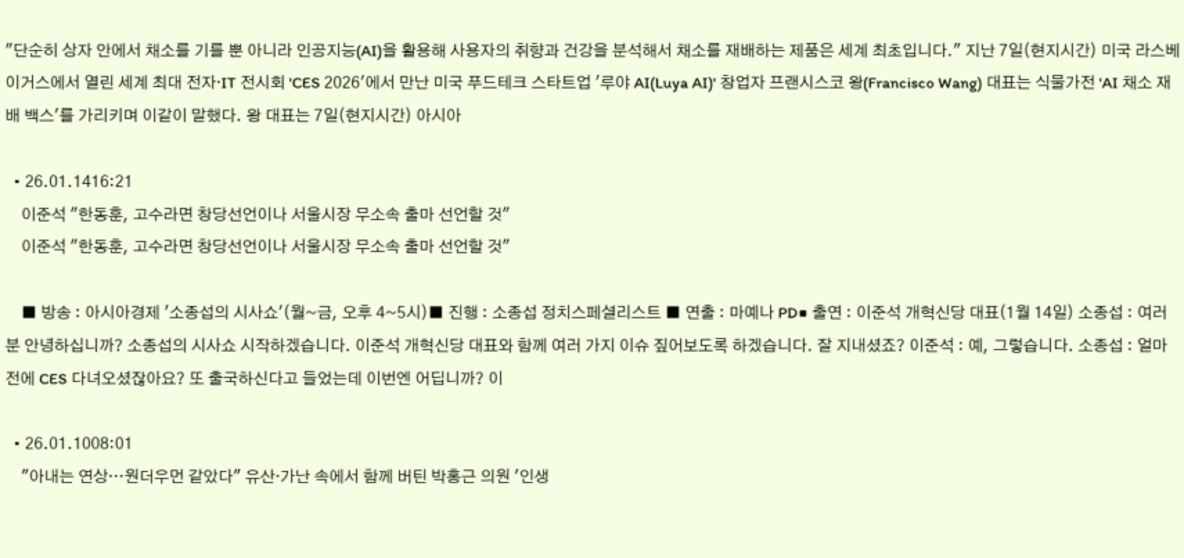"단순히 상자 안에서 채소를 기를 뿐 아니라 인공지능(AI)을 활용해 사용자의 취향과 건강을 분석해서 채소를 재배하는 제품은 세계 최초입니다." 지난 7일(현지시간) 미국 라스베이거스에서 열린 세계 최대 전자·IT 전시회 'CES 2026'에서 만난 미국 푸드테크 스타트업 '루야 AI(Luya AI)' 창업자 프랜시스코 왕(Francisco Wang) 대표는 식물가전 'AI 채소 재배 백스'를 가리키며 이같이 말했다. 왕 대표는 7일(현지시간) 아시아

  • 26.01.1416:21
    이준석 "한동훈, 고수라면 창당선언이나 서울시장 무소속 출마 선언할 것"
    이준석 "한동훈, 고수라면 창당선언이나 서울시장 무소속 출마 선언할 것"

    ■ 방송 : 아시아경제 '소종섭의 시사쇼'(월~금, 오후 4~5시)■ 진행 : 소종섭 정치스페셜리스트 ■ 연출 : 마예나 PD■ 출연 : 이준석 개혁신당 대표(1월 14일) 소종섭 : 여러분 안녕하십니까? 소종섭의 시사쇼 시작하겠습니다. 이준석 개혁신당 대표와 함께 여러 가지 이슈 짚어보도록 하겠습니다. 잘 지내셨죠? 이준석 : 예, 그렇습니다. 소종섭 : 얼마 전에 CES 다녀오셨잖아요? 또 출국하신다고 들었는데 이번엔 어딥니까? 이

  • 26.01.1008:01
    "아내는 연상…원더우먼 같았다" 유산·가난 속에서 함께 버틴 박홍근 의원 '인생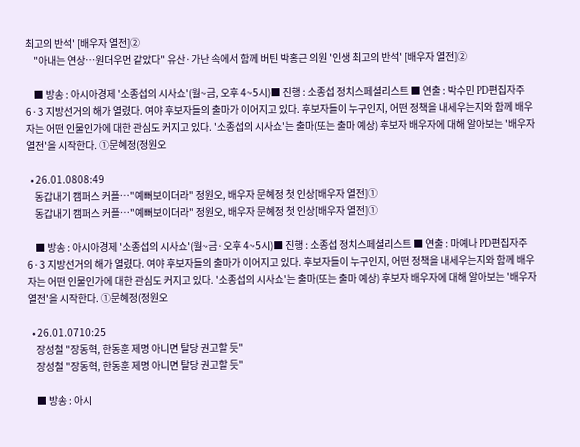최고의 반석' [배우자 열전]②
    "아내는 연상…원더우먼 같았다" 유산·가난 속에서 함께 버틴 박홍근 의원 '인생 최고의 반석' [배우자 열전]②

    ■ 방송 : 아시아경제 '소종섭의 시사쇼'(월~금, 오후 4~5시)■ 진행 : 소종섭 정치스페셜리스트 ■ 연출 : 박수민 PD편집자주6·3 지방선거의 해가 열렸다. 여야 후보자들의 출마가 이어지고 있다. 후보자들이 누구인지, 어떤 정책을 내세우는지와 함께 배우자는 어떤 인물인가에 대한 관심도 커지고 있다. '소종섭의 시사쇼'는 출마(또는 출마 예상) 후보자 배우자에 대해 알아보는 '배우자 열전'을 시작한다. ①문혜정(정원오

  • 26.01.0808:49
    동갑내기 캠퍼스 커플…"예뻐보이더라" 정원오, 배우자 문혜정 첫 인상[배우자 열전]①
    동갑내기 캠퍼스 커플…"예뻐보이더라" 정원오, 배우자 문혜정 첫 인상[배우자 열전]①

    ■ 방송 : 아시아경제 '소종섭의 시사쇼'(월~금·오후 4~5시)■ 진행 : 소종섭 정치스페셜리스트 ■ 연출 : 마예나 PD편집자주6·3 지방선거의 해가 열렸다. 여야 후보자들의 출마가 이어지고 있다. 후보자들이 누구인지, 어떤 정책을 내세우는지와 함께 배우자는 어떤 인물인가에 대한 관심도 커지고 있다. '소종섭의 시사쇼'는 출마(또는 출마 예상) 후보자 배우자에 대해 알아보는 '배우자 열전'을 시작한다. ①문혜정(정원오

  • 26.01.0710:25
    장성철 "장동혁, 한동훈 제명 아니면 탈당 권고할 듯"
    장성철 "장동혁, 한동훈 제명 아니면 탈당 권고할 듯"

    ■ 방송 : 아시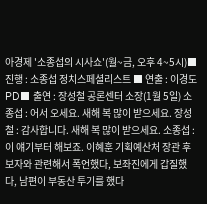아경제 '소종섭의 시사쇼'(월~금, 오후 4~5시)■ 진행 : 소종섭 정치스페셜리스트 ■ 연출 : 이경도 PD■ 출연 : 장성철 공론센터 소장(1월 5일) 소종섭 : 어서 오세요. 새해 복 많이 받으세요. 장성철 : 감사합니다. 새해 복 많이 받으세요. 소종섭 : 이 얘기부터 해보죠. 이혜훈 기획예산처 장관 후보자와 관련해서 폭언했다, 보좌진에게 갑질했다, 남편이 부동산 투기를 했다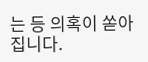는 등 의혹이 쏟아집니다.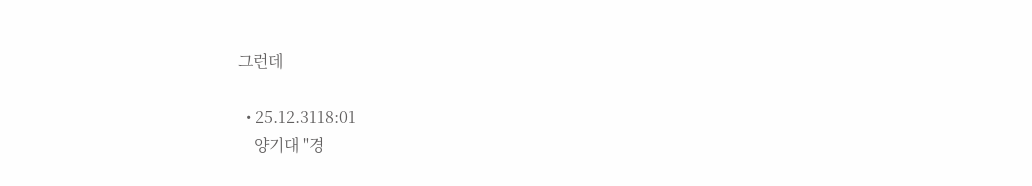그런데

  • 25.12.3118:01
    양기대 "경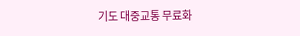기도 대중교통 무료화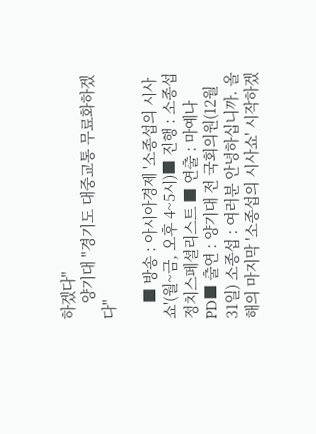하겠다"
    양기대 "경기도 대중교통 무료화하겠다"

    ■ 방송 : 아시아경제 '소종섭의 시사쇼'(월~금, 오후 4~5시)■ 진행 : 소종섭 정치스페셜리스트 ■ 연출 : 마예나 PD■ 출연 : 양기대 전 국회의원(12월 31일) 소종섭 : 여러분 안녕하십니까. 올해의 마지막 '소종섭의 시사쇼' 시작하겠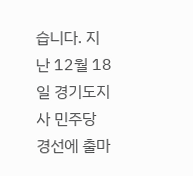습니다. 지난 12월 18일 경기도지사 민주당 경선에 출마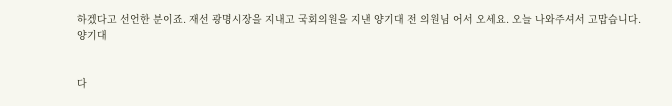하겠다고 선언한 분이죠. 재선 광명시장을 지내고 국회의원을 지낸 양기대 전 의원님 어서 오세요. 오늘 나와주셔서 고맙습니다. 양기대


다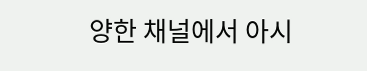양한 채널에서 아시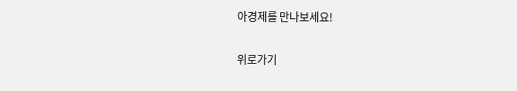아경제를 만나보세요!

위로가기